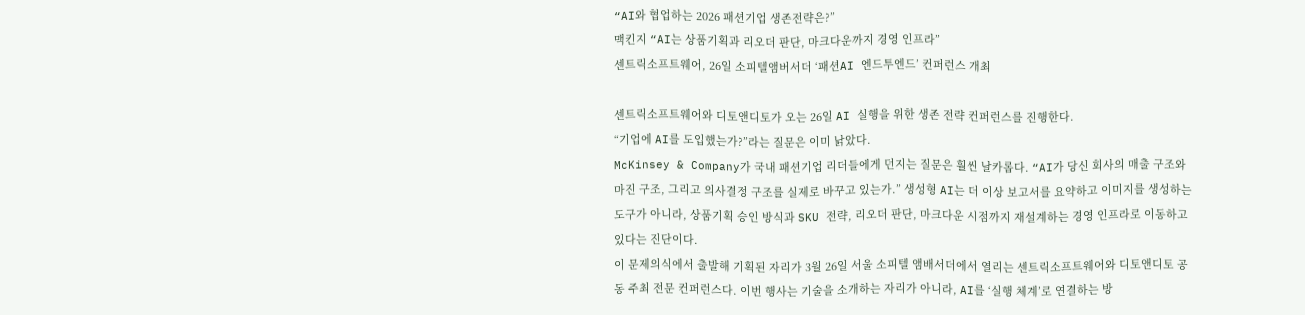“AI와 협업하는 2026 패션기업 생존전략은?”
맥킨지 “AI는 상품기획과 리오더 판단, 마크다운까지 경영 인프라”
센트릭소프트웨어, 26일 소피텔앰버서더 ‘패션AI 엔드투엔드’ 컨퍼런스 개최

센트릭소프트웨어와 디토앤디토가 오는 26일 AI 실행을 위한 생존 전략 컨퍼런스를 진행한다.
“기업에 AI를 도입했는가?”라는 질문은 이미 낡았다.
McKinsey & Company가 국내 패션기업 리더들에게 던지는 질문은 훨씬 날카롭다. “AI가 당신 회사의 매출 구조와 마진 구조, 그리고 의사결정 구조를 실제로 바꾸고 있는가.” 생성형 AI는 더 이상 보고서를 요약하고 이미지를 생성하는 도구가 아니라, 상품기획 승인 방식과 SKU 전략, 리오더 판단, 마크다운 시점까지 재설계하는 경영 인프라로 이동하고 있다는 진단이다.
이 문제의식에서 출발해 기획된 자리가 3월 26일 서울 소피텔 앰배서더에서 열리는 센트릭소프트웨어와 디토앤디토 공동 주최 전문 컨퍼런스다. 이번 행사는 기술을 소개하는 자리가 아니라, AI를 ‘실행 체계’로 연결하는 방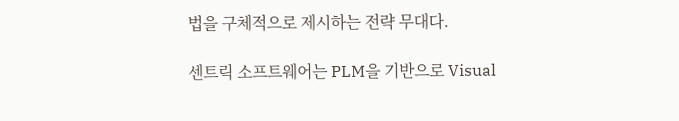법을 구체적으로 제시하는 전략 무대다.

센트릭 소프트웨어는 PLM을 기반으로 Visual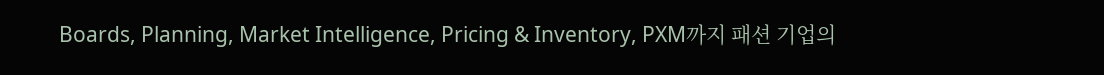Boards, Planning, Market Intelligence, Pricing & Inventory, PXM까지 패션 기업의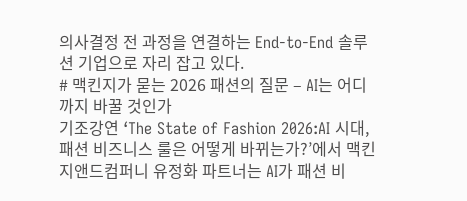의사결정 전 과정을 연결하는 End-to-End 솔루션 기업으로 자리 잡고 있다.
# 맥킨지가 묻는 2026 패션의 질문 – AI는 어디까지 바꿀 것인가
기조강연 ‘The State of Fashion 2026:AI 시대, 패션 비즈니스 룰은 어떻게 바뀌는가?’에서 맥킨지앤드컴퍼니 유정화 파트너는 AI가 패션 비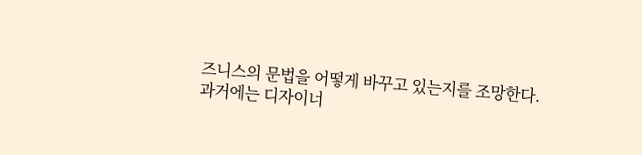즈니스의 문법을 어떻게 바꾸고 있는지를 조망한다.
과거에는 디자이너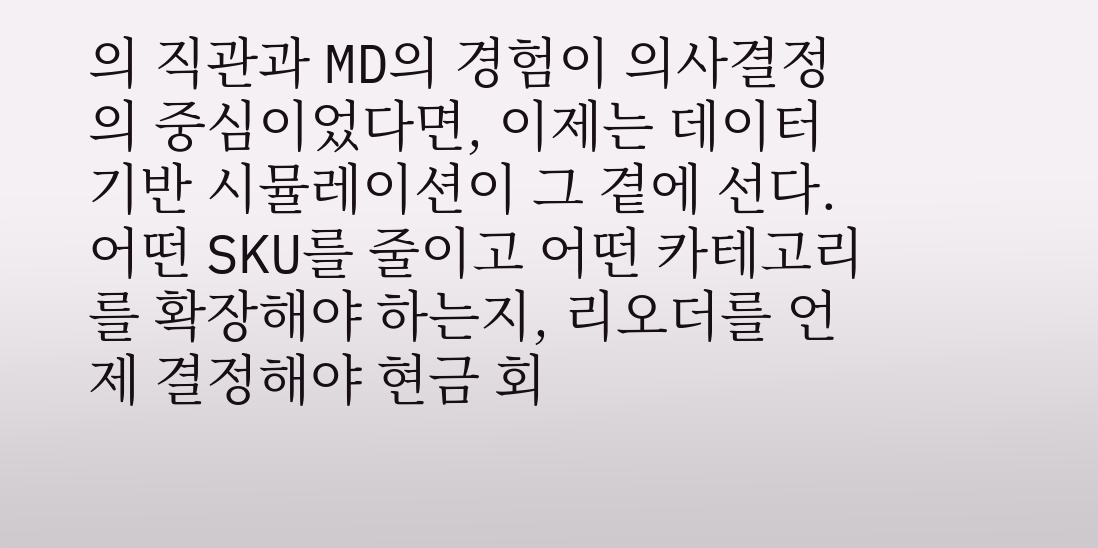의 직관과 MD의 경험이 의사결정의 중심이었다면, 이제는 데이터 기반 시뮬레이션이 그 곁에 선다. 어떤 SKU를 줄이고 어떤 카테고리를 확장해야 하는지, 리오더를 언제 결정해야 현금 회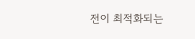전이 최적화되는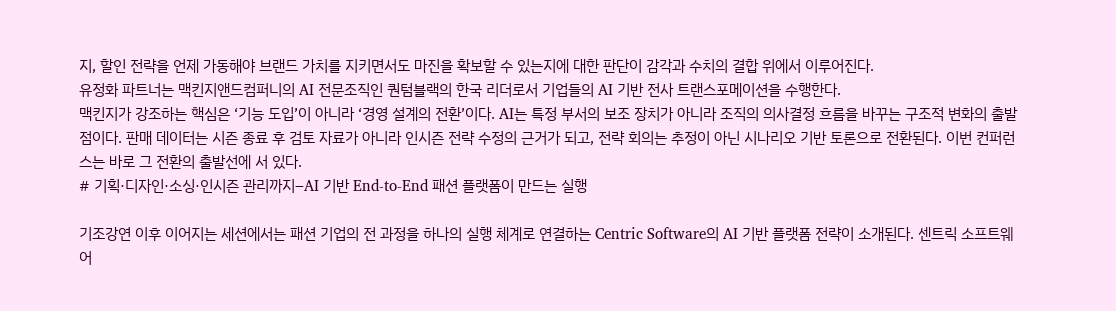지, 할인 전략을 언제 가동해야 브랜드 가치를 지키면서도 마진을 확보할 수 있는지에 대한 판단이 감각과 수치의 결합 위에서 이루어진다.
유정화 파트너는 맥킨지앤드컴퍼니의 AI 전문조직인 퀀텀블랙의 한국 리더로서 기업들의 AI 기반 전사 트랜스포메이션을 수행한다.
맥킨지가 강조하는 핵심은 ‘기능 도입’이 아니라 ‘경영 설계의 전환’이다. AI는 특정 부서의 보조 장치가 아니라 조직의 의사결정 흐름을 바꾸는 구조적 변화의 출발점이다. 판매 데이터는 시즌 종료 후 검토 자료가 아니라 인시즌 전략 수정의 근거가 되고, 전략 회의는 추정이 아닌 시나리오 기반 토론으로 전환된다. 이번 컨퍼런스는 바로 그 전환의 출발선에 서 있다.
# 기획·디자인·소싱·인시즌 관리까지–AI 기반 End-to-End 패션 플랫폼이 만드는 실행

기조강연 이후 이어지는 세션에서는 패션 기업의 전 과정을 하나의 실행 체계로 연결하는 Centric Software의 AI 기반 플랫폼 전략이 소개된다. 센트릭 소프트웨어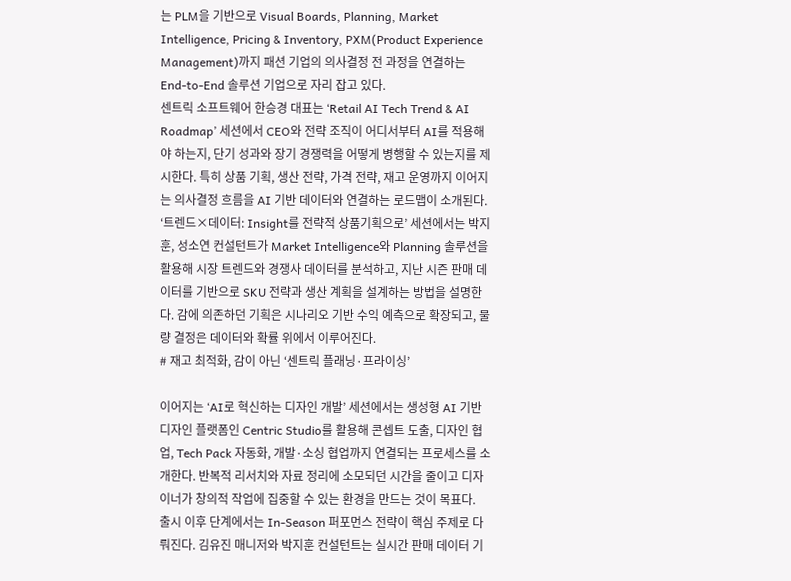는 PLM을 기반으로 Visual Boards, Planning, Market Intelligence, Pricing & Inventory, PXM(Product Experience Management)까지 패션 기업의 의사결정 전 과정을 연결하는 End-to-End 솔루션 기업으로 자리 잡고 있다.
센트릭 소프트웨어 한승경 대표는 ‘Retail AI Tech Trend & AI Roadmap’ 세션에서 CEO와 전략 조직이 어디서부터 AI를 적용해야 하는지, 단기 성과와 장기 경쟁력을 어떻게 병행할 수 있는지를 제시한다. 특히 상품 기획, 생산 전략, 가격 전략, 재고 운영까지 이어지는 의사결정 흐름을 AI 기반 데이터와 연결하는 로드맵이 소개된다.
‘트렌드×데이터: Insight를 전략적 상품기획으로’ 세션에서는 박지훈, 성소연 컨설턴트가 Market Intelligence와 Planning 솔루션을 활용해 시장 트렌드와 경쟁사 데이터를 분석하고, 지난 시즌 판매 데이터를 기반으로 SKU 전략과 생산 계획을 설계하는 방법을 설명한다. 감에 의존하던 기획은 시나리오 기반 수익 예측으로 확장되고, 물량 결정은 데이터와 확률 위에서 이루어진다.
# 재고 최적화, 감이 아닌 ‘센트릭 플래닝·프라이싱’

이어지는 ‘AI로 혁신하는 디자인 개발’ 세션에서는 생성형 AI 기반 디자인 플랫폼인 Centric Studio를 활용해 콘셉트 도출, 디자인 협업, Tech Pack 자동화, 개발·소싱 협업까지 연결되는 프로세스를 소개한다. 반복적 리서치와 자료 정리에 소모되던 시간을 줄이고 디자이너가 창의적 작업에 집중할 수 있는 환경을 만드는 것이 목표다.
출시 이후 단계에서는 In-Season 퍼포먼스 전략이 핵심 주제로 다뤄진다. 김유진 매니저와 박지훈 컨설턴트는 실시간 판매 데이터 기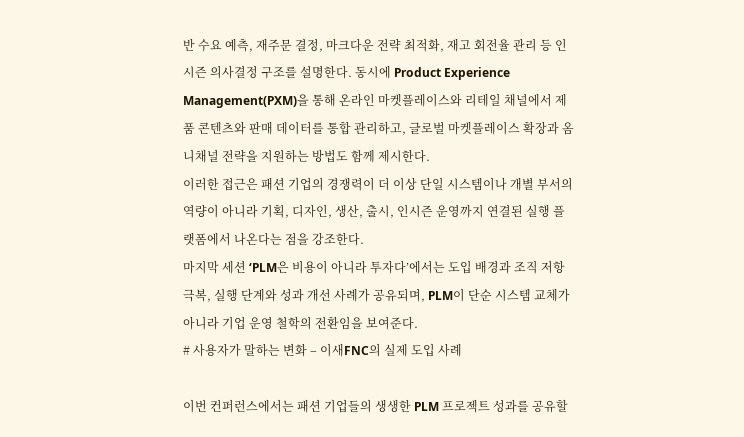반 수요 예측, 재주문 결정, 마크다운 전략 최적화, 재고 회전율 관리 등 인시즌 의사결정 구조를 설명한다. 동시에 Product Experience Management(PXM)을 통해 온라인 마켓플레이스와 리테일 채널에서 제품 콘텐츠와 판매 데이터를 통합 관리하고, 글로벌 마켓플레이스 확장과 옴니채널 전략을 지원하는 방법도 함께 제시한다.
이러한 접근은 패션 기업의 경쟁력이 더 이상 단일 시스템이나 개별 부서의 역량이 아니라 기획, 디자인, 생산, 출시, 인시즌 운영까지 연결된 실행 플랫폼에서 나온다는 점을 강조한다.
마지막 세션 ‘PLM은 비용이 아니라 투자다’에서는 도입 배경과 조직 저항 극복, 실행 단계와 성과 개선 사례가 공유되며, PLM이 단순 시스템 교체가 아니라 기업 운영 철학의 전환임을 보여준다.
# 사용자가 말하는 변화 – 이새FNC의 실제 도입 사례

이번 컨퍼런스에서는 패션 기업들의 생생한 PLM 프로젝트 성과를 공유할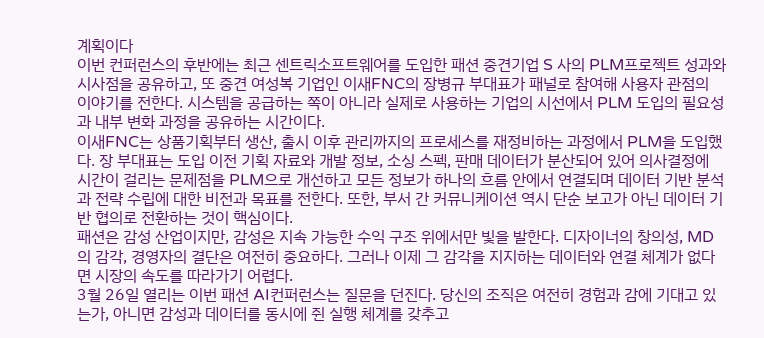계획이다
이번 컨퍼런스의 후반에는 최근 센트릭소프트웨어를 도입한 패션 중견기업 S 사의 PLM프로젝트 성과와 시사점을 공유하고, 또 중견 여성복 기업인 이새FNC의 장병규 부대표가 패널로 참여해 사용자 관점의 이야기를 전한다. 시스템을 공급하는 쪽이 아니라 실제로 사용하는 기업의 시선에서 PLM 도입의 필요성과 내부 변화 과정을 공유하는 시간이다.
이새FNC는 상품기획부터 생산, 출시 이후 관리까지의 프로세스를 재정비하는 과정에서 PLM을 도입했다. 장 부대표는 도입 이전 기획 자료와 개발 정보, 소싱 스펙, 판매 데이터가 분산되어 있어 의사결정에 시간이 걸리는 문제점을 PLM으로 개선하고 모든 정보가 하나의 흐름 안에서 연결되며 데이터 기반 분석과 전략 수립에 대한 비전과 목표를 전한다. 또한, 부서 간 커뮤니케이션 역시 단순 보고가 아닌 데이터 기반 협의로 전환하는 것이 핵심이다.
패션은 감성 산업이지만, 감성은 지속 가능한 수익 구조 위에서만 빛을 발한다. 디자이너의 창의성, MD의 감각, 경영자의 결단은 여전히 중요하다. 그러나 이제 그 감각을 지지하는 데이터와 연결 체계가 없다면 시장의 속도를 따라가기 어렵다.
3월 26일 열리는 이번 패션 AI컨퍼런스는 질문을 던진다. 당신의 조직은 여전히 경험과 감에 기대고 있는가, 아니면 감성과 데이터를 동시에 쥔 실행 체계를 갖추고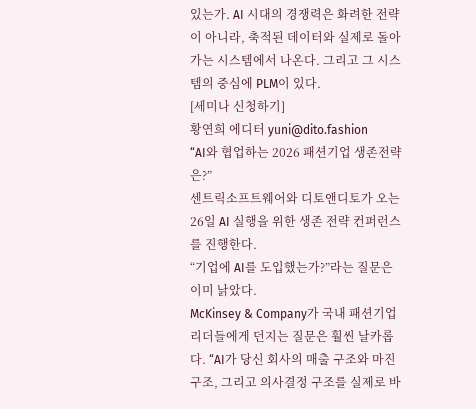있는가. AI 시대의 경쟁력은 화려한 전략이 아니라, 축적된 데이터와 실제로 돌아가는 시스템에서 나온다. 그리고 그 시스템의 중심에 PLM이 있다.
[세미나 신청하기]
황연희 에디터 yuni@dito.fashion
“AI와 협업하는 2026 패션기업 생존전략은?”
센트릭소프트웨어와 디토앤디토가 오는 26일 AI 실행을 위한 생존 전략 컨퍼런스를 진행한다.
“기업에 AI를 도입했는가?”라는 질문은 이미 낡았다.
McKinsey & Company가 국내 패션기업 리더들에게 던지는 질문은 훨씬 날카롭다. “AI가 당신 회사의 매출 구조와 마진 구조, 그리고 의사결정 구조를 실제로 바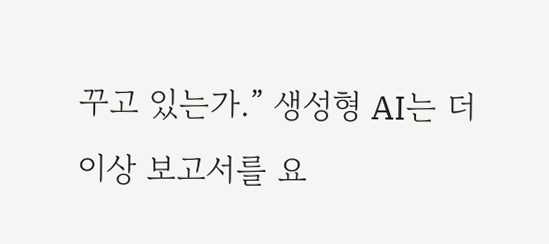꾸고 있는가.” 생성형 AI는 더 이상 보고서를 요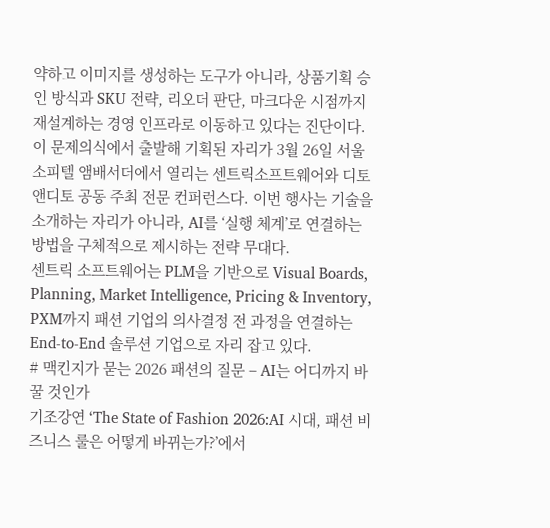약하고 이미지를 생성하는 도구가 아니라, 상품기획 승인 방식과 SKU 전략, 리오더 판단, 마크다운 시점까지 재설계하는 경영 인프라로 이동하고 있다는 진단이다.
이 문제의식에서 출발해 기획된 자리가 3월 26일 서울 소피텔 앰배서더에서 열리는 센트릭소프트웨어와 디토앤디토 공동 주최 전문 컨퍼런스다. 이번 행사는 기술을 소개하는 자리가 아니라, AI를 ‘실행 체계’로 연결하는 방법을 구체적으로 제시하는 전략 무대다.
센트릭 소프트웨어는 PLM을 기반으로 Visual Boards, Planning, Market Intelligence, Pricing & Inventory, PXM까지 패션 기업의 의사결정 전 과정을 연결하는 End-to-End 솔루션 기업으로 자리 잡고 있다.
# 맥킨지가 묻는 2026 패션의 질문 – AI는 어디까지 바꿀 것인가
기조강연 ‘The State of Fashion 2026:AI 시대, 패션 비즈니스 룰은 어떻게 바뀌는가?’에서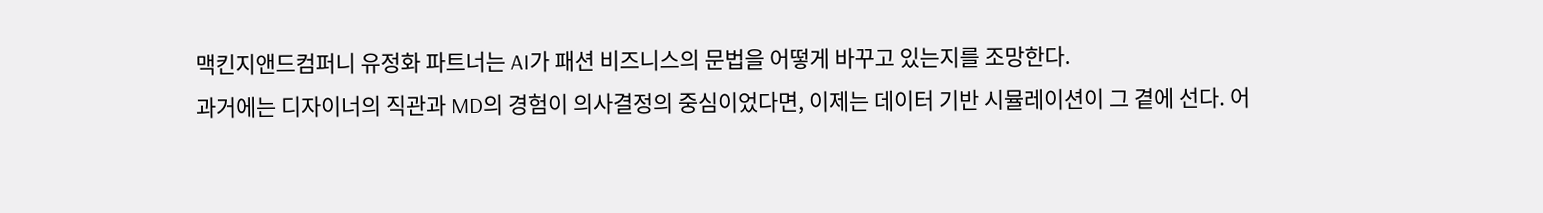맥킨지앤드컴퍼니 유정화 파트너는 AI가 패션 비즈니스의 문법을 어떻게 바꾸고 있는지를 조망한다.
과거에는 디자이너의 직관과 MD의 경험이 의사결정의 중심이었다면, 이제는 데이터 기반 시뮬레이션이 그 곁에 선다. 어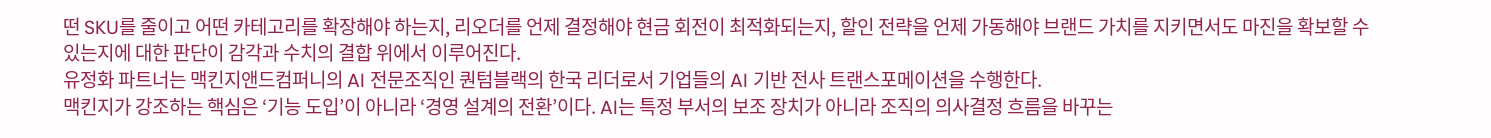떤 SKU를 줄이고 어떤 카테고리를 확장해야 하는지, 리오더를 언제 결정해야 현금 회전이 최적화되는지, 할인 전략을 언제 가동해야 브랜드 가치를 지키면서도 마진을 확보할 수 있는지에 대한 판단이 감각과 수치의 결합 위에서 이루어진다.
유정화 파트너는 맥킨지앤드컴퍼니의 AI 전문조직인 퀀텀블랙의 한국 리더로서 기업들의 AI 기반 전사 트랜스포메이션을 수행한다.
맥킨지가 강조하는 핵심은 ‘기능 도입’이 아니라 ‘경영 설계의 전환’이다. AI는 특정 부서의 보조 장치가 아니라 조직의 의사결정 흐름을 바꾸는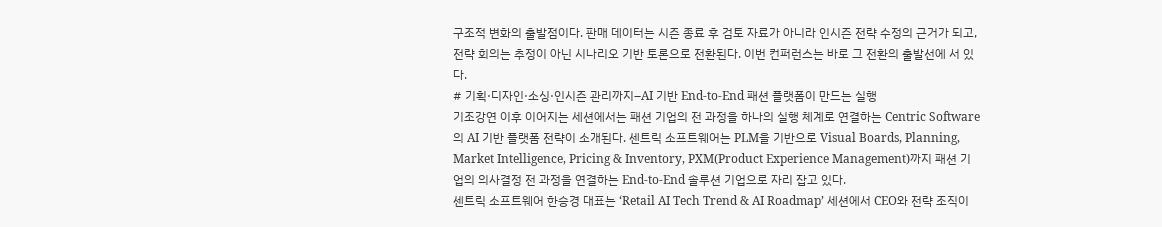구조적 변화의 출발점이다. 판매 데이터는 시즌 종료 후 검토 자료가 아니라 인시즌 전략 수정의 근거가 되고, 전략 회의는 추정이 아닌 시나리오 기반 토론으로 전환된다. 이번 컨퍼런스는 바로 그 전환의 출발선에 서 있다.
# 기획·디자인·소싱·인시즌 관리까지–AI 기반 End-to-End 패션 플랫폼이 만드는 실행
기조강연 이후 이어지는 세션에서는 패션 기업의 전 과정을 하나의 실행 체계로 연결하는 Centric Software의 AI 기반 플랫폼 전략이 소개된다. 센트릭 소프트웨어는 PLM을 기반으로 Visual Boards, Planning, Market Intelligence, Pricing & Inventory, PXM(Product Experience Management)까지 패션 기업의 의사결정 전 과정을 연결하는 End-to-End 솔루션 기업으로 자리 잡고 있다.
센트릭 소프트웨어 한승경 대표는 ‘Retail AI Tech Trend & AI Roadmap’ 세션에서 CEO와 전략 조직이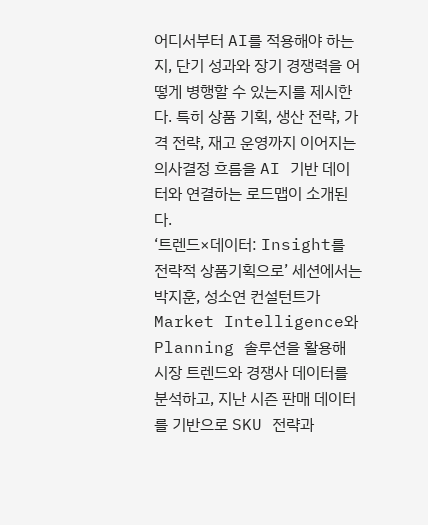어디서부터 AI를 적용해야 하는지, 단기 성과와 장기 경쟁력을 어떻게 병행할 수 있는지를 제시한다. 특히 상품 기획, 생산 전략, 가격 전략, 재고 운영까지 이어지는 의사결정 흐름을 AI 기반 데이터와 연결하는 로드맵이 소개된다.
‘트렌드×데이터: Insight를 전략적 상품기획으로’ 세션에서는 박지훈, 성소연 컨설턴트가 Market Intelligence와 Planning 솔루션을 활용해 시장 트렌드와 경쟁사 데이터를 분석하고, 지난 시즌 판매 데이터를 기반으로 SKU 전략과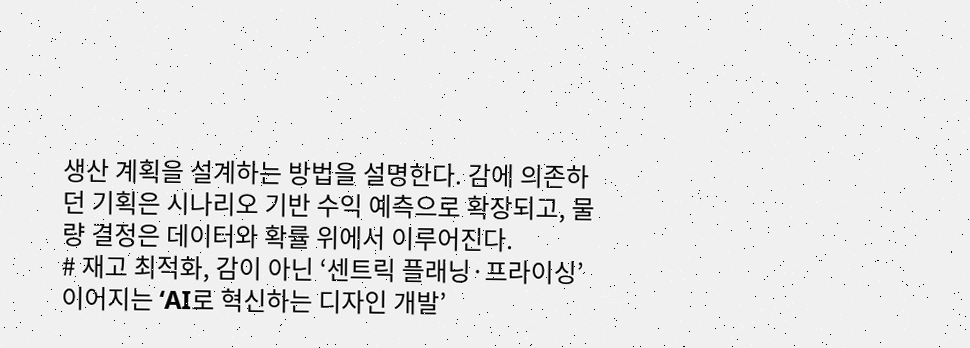생산 계획을 설계하는 방법을 설명한다. 감에 의존하던 기획은 시나리오 기반 수익 예측으로 확장되고, 물량 결정은 데이터와 확률 위에서 이루어진다.
# 재고 최적화, 감이 아닌 ‘센트릭 플래닝·프라이싱’
이어지는 ‘AI로 혁신하는 디자인 개발’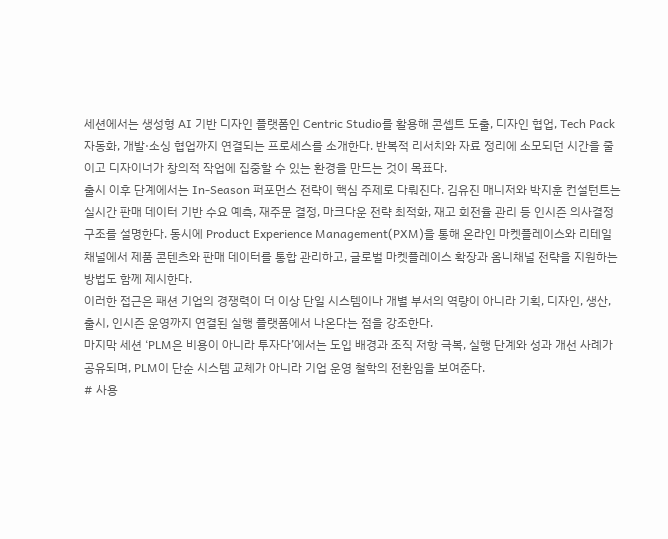세션에서는 생성형 AI 기반 디자인 플랫폼인 Centric Studio를 활용해 콘셉트 도출, 디자인 협업, Tech Pack 자동화, 개발·소싱 협업까지 연결되는 프로세스를 소개한다. 반복적 리서치와 자료 정리에 소모되던 시간을 줄이고 디자이너가 창의적 작업에 집중할 수 있는 환경을 만드는 것이 목표다.
출시 이후 단계에서는 In-Season 퍼포먼스 전략이 핵심 주제로 다뤄진다. 김유진 매니저와 박지훈 컨설턴트는 실시간 판매 데이터 기반 수요 예측, 재주문 결정, 마크다운 전략 최적화, 재고 회전율 관리 등 인시즌 의사결정 구조를 설명한다. 동시에 Product Experience Management(PXM)을 통해 온라인 마켓플레이스와 리테일 채널에서 제품 콘텐츠와 판매 데이터를 통합 관리하고, 글로벌 마켓플레이스 확장과 옴니채널 전략을 지원하는 방법도 함께 제시한다.
이러한 접근은 패션 기업의 경쟁력이 더 이상 단일 시스템이나 개별 부서의 역량이 아니라 기획, 디자인, 생산, 출시, 인시즌 운영까지 연결된 실행 플랫폼에서 나온다는 점을 강조한다.
마지막 세션 ‘PLM은 비용이 아니라 투자다’에서는 도입 배경과 조직 저항 극복, 실행 단계와 성과 개선 사례가 공유되며, PLM이 단순 시스템 교체가 아니라 기업 운영 철학의 전환임을 보여준다.
# 사용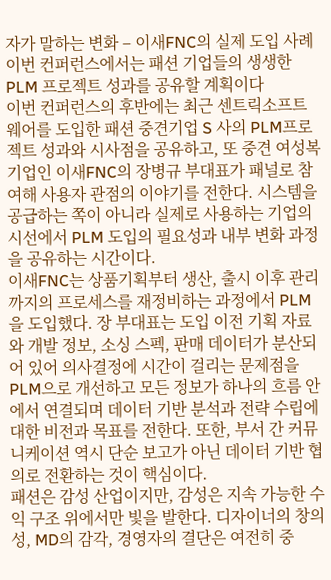자가 말하는 변화 – 이새FNC의 실제 도입 사례
이번 컨퍼런스에서는 패션 기업들의 생생한 PLM 프로젝트 성과를 공유할 계획이다
이번 컨퍼런스의 후반에는 최근 센트릭소프트웨어를 도입한 패션 중견기업 S 사의 PLM프로젝트 성과와 시사점을 공유하고, 또 중견 여성복 기업인 이새FNC의 장병규 부대표가 패널로 참여해 사용자 관점의 이야기를 전한다. 시스템을 공급하는 쪽이 아니라 실제로 사용하는 기업의 시선에서 PLM 도입의 필요성과 내부 변화 과정을 공유하는 시간이다.
이새FNC는 상품기획부터 생산, 출시 이후 관리까지의 프로세스를 재정비하는 과정에서 PLM을 도입했다. 장 부대표는 도입 이전 기획 자료와 개발 정보, 소싱 스펙, 판매 데이터가 분산되어 있어 의사결정에 시간이 걸리는 문제점을 PLM으로 개선하고 모든 정보가 하나의 흐름 안에서 연결되며 데이터 기반 분석과 전략 수립에 대한 비전과 목표를 전한다. 또한, 부서 간 커뮤니케이션 역시 단순 보고가 아닌 데이터 기반 협의로 전환하는 것이 핵심이다.
패션은 감성 산업이지만, 감성은 지속 가능한 수익 구조 위에서만 빛을 발한다. 디자이너의 창의성, MD의 감각, 경영자의 결단은 여전히 중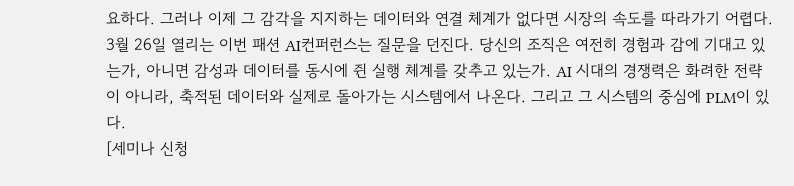요하다. 그러나 이제 그 감각을 지지하는 데이터와 연결 체계가 없다면 시장의 속도를 따라가기 어렵다.
3월 26일 열리는 이번 패션 AI컨퍼런스는 질문을 던진다. 당신의 조직은 여전히 경험과 감에 기대고 있는가, 아니면 감성과 데이터를 동시에 쥔 실행 체계를 갖추고 있는가. AI 시대의 경쟁력은 화려한 전략이 아니라, 축적된 데이터와 실제로 돌아가는 시스템에서 나온다. 그리고 그 시스템의 중심에 PLM이 있다.
[세미나 신청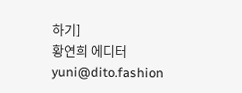하기]
황연희 에디터 yuni@dito.fashion